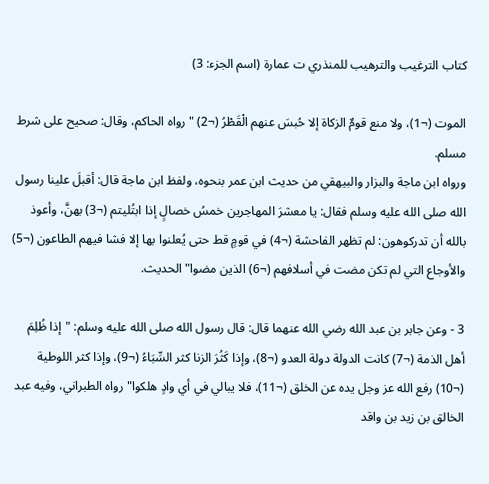كتاب الترغيب والترهيب للمنذري ت عمارة (اسم الجزء: 3)

الموت (¬1)، ولا منع قومٌ الزكاة إلا حُبسَ عنهم الْقَطْرُ (¬2) " رواه الحاكم، وقال: صحيح على شرط مسلم.
ورواه ابن ماجة والبزار والبيهقي من حديث ابن عمر بنحوه، ولفظ ابن ماجة قال: أقبلَ علينا رسول الله صلى الله عليه وسلم فقال: يا معشرَ المهاجرين خمسُ خصالٍ إذا ابتُليتم (¬3) بهنَّ، وأعوذ بالله أن تدركوهون: لم تظهر الفاحشة (¬4) في قومٍ قط حتى يُعلنوا بها إلا فشا فيهم الطاعون (¬5) والأوجاع التي لم تكن مضت في أسلافهم (¬6) الذين مضوا" الحديث.

3 - وعن جابر بن عبد الله رضي الله عنهما قال: قال رسول الله صلى الله عليه وسلم: "إذا ظُلِمَ أهل الذمة (¬7) كانت الدولة دولة العدو (¬8)، وإذا كَثُرَ الزنا كثر السِّبَاءُ (¬9)، وإذا كثر اللوطية (¬10) رفع الله عز وجل يده عن الخلق (¬11)، فلا يبالي في أي وادٍ هلكوا" رواه الطبراني، وفيه عبد الخالق بن زيد بن واقد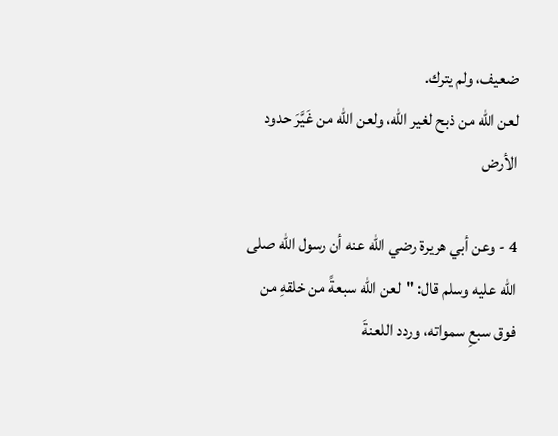ضعيف، ولم يترك.
لعن الله من ذبح لغير الله، ولعن الله من غَيَّرَ حدود الأرض

4 - وعن أبي هريرة رضي الله عنه أن رسول الله صلى الله عليه وسلم قال: "لعن الله سبعةً من خلقهِ من فوق سبعِ سمواته، وردد اللعنةَ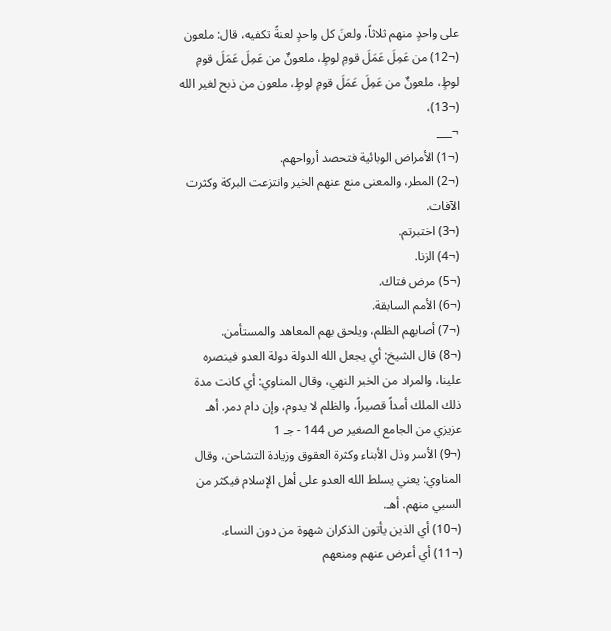على واحدٍ منهم ثلاثاً، ولعنَ كل واحدٍ لعنةً تكفيه، قال: ملعون (¬12) من عَمِلَ عَمَلَ قومِ لوطٍ، ملعونٌ من عَمِلَ عَمَلَ قومِ لوطٍ، ملعونٌ من عَمِلَ عَمَلَ قومِ لوطٍ، ملعون من ذبح لغير الله (¬13)،
¬___
(¬1) الأمراض الوبائية فتحصد أرواحهم.
(¬2) المطر، والمعنى منع عنهم الخير وانتزعت البركة وكثرت الآفات.
(¬3) اختبرتم.
(¬4) الزنا.
(¬5) مرض فتاك.
(¬6) الأمم السابقة.
(¬7) أصابهم الظلم، ويلحق بهم المعاهد والمستأمن.
(¬8) قال الشيخ: أي يجعل الله الدولة دولة العدو فينصره علينا، والمراد من الخبر النهي، وقال المناوي: أي كانت مدة ذلك الملك أمداً قصيراً، والظلم لا يدوم، وإن دام دمر. أهـ عزيزي من الجامع الصغير ص 144 - جـ 1
(¬9) الأسر وذل الأبناء وكثرة العقوق وزيادة التشاحن، وقال المناوي: يعني يسلط الله العدو على أهل الإسلام فيكثر من السبي منهم. أهـ.
(¬10) أي الذين يأتون الذكران شهوة من دون النساء.
(¬11) أي أعرض عنهم ومنعهم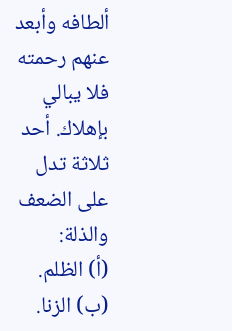ألطافه وأبعد عنهم رحمته فلا يبالي بإهلاك. أحد ثلاثة تدل على الضعف والذلة:
(أ) الظلم.
(ب) الزنا.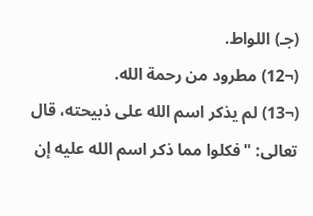(جـ) اللواط.
(¬12) مطرود من رحمة الله.
(¬13) لم يذكر اسم الله على ذبيحته، قال تعالى: "فكلوا مما ذكر اسم الله عليه إن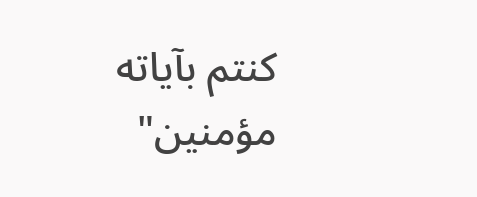كنتم بآياته مؤمنين"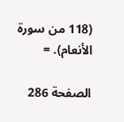(118 من سورة الأنعام). =

الصفحة 286